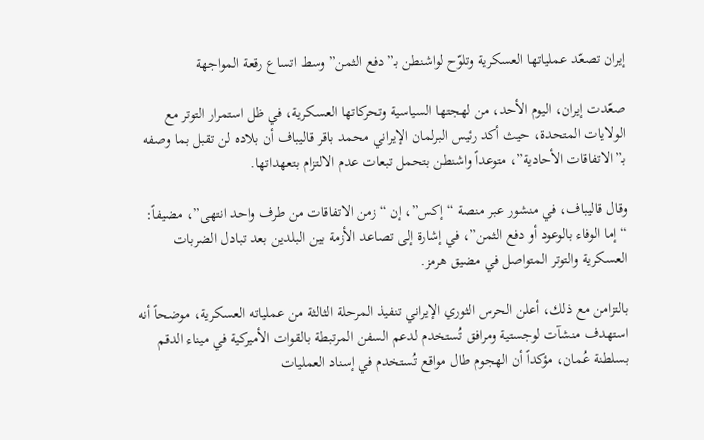إيران تصعّد عملياتها العسكرية وتلوّح لواشنطن بـ”دفع الثمن” وسط اتساع رقعة المواجهة

صعّدت إيران، اليوم الأحد، من لهجتها السياسية وتحركاتها العسكرية، في ظل استمرار التوتر مع الولايات المتحدة، حيث أكد رئيس البرلمان الإيراني محمد باقر قاليباف أن بلاده لن تقبل بما وصفه بـ”الاتفاقات الأحادية”، متوعداً واشنطن بتحمل تبعات عدم الالتزام بتعهداتها.

وقال قاليباف، في منشور عبر منصة “إكس”، إن “زمن الاتفاقات من طرف واحد انتهى”، مضيفاً: “إما الوفاء بالوعود أو دفع الثمن”، في إشارة إلى تصاعد الأزمة بين البلدين بعد تبادل الضربات العسكرية والتوتر المتواصل في مضيق هرمز.

بالتزامن مع ذلك، أعلن الحرس الثوري الإيراني تنفيذ المرحلة الثالثة من عملياته العسكرية، موضحاً أنه استهدف منشآت لوجستية ومرافق تُستخدم لدعم السفن المرتبطة بالقوات الأميركية في ميناء الدقم بسلطنة عُمان، مؤكداً أن الهجوم طال مواقع تُستخدم في إسناد العمليات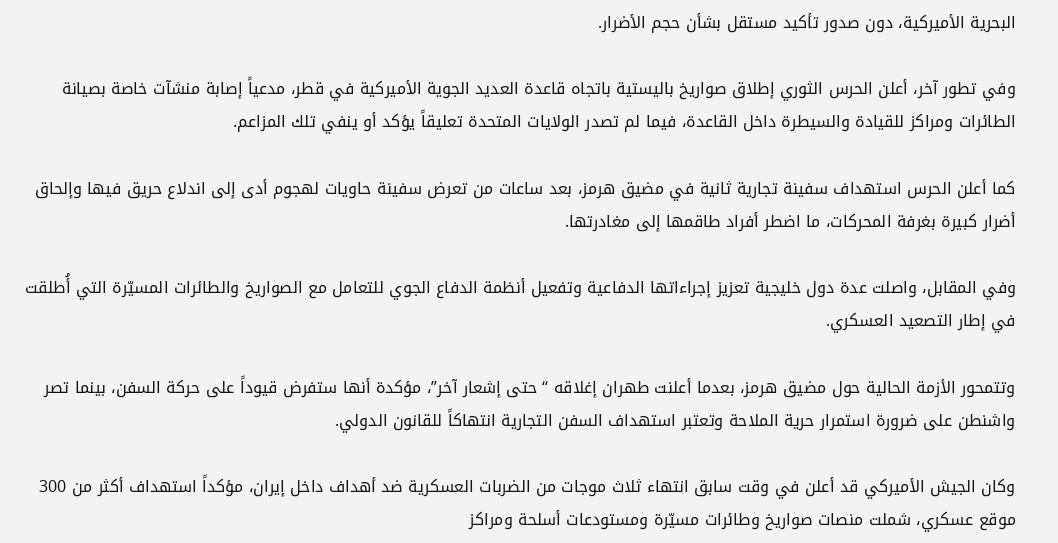البحرية الأميركية، دون صدور تأكيد مستقل بشأن حجم الأضرار.

وفي تطور آخر، أعلن الحرس الثوري إطلاق صواريخ باليستية باتجاه قاعدة العديد الجوية الأميركية في قطر، مدعياً إصابة منشآت خاصة بصيانة الطائرات ومراكز للقيادة والسيطرة داخل القاعدة، فيما لم تصدر الولايات المتحدة تعليقاً يؤكد أو ينفي تلك المزاعم.

كما أعلن الحرس استهداف سفينة تجارية ثانية في مضيق هرمز، بعد ساعات من تعرض سفينة حاويات لهجوم أدى إلى اندلاع حريق فيها وإلحاق أضرار كبيرة بغرفة المحركات، ما اضطر أفراد طاقمها إلى مغادرتها.

وفي المقابل، واصلت عدة دول خليجية تعزيز إجراءاتها الدفاعية وتفعيل أنظمة الدفاع الجوي للتعامل مع الصواريخ والطائرات المسيّرة التي أُطلقت في إطار التصعيد العسكري.

وتتمحور الأزمة الحالية حول مضيق هرمز، بعدما أعلنت طهران إغلاقه “حتى إشعار آخر”، مؤكدة أنها ستفرض قيوداً على حركة السفن، بينما تصر واشنطن على ضرورة استمرار حرية الملاحة وتعتبر استهداف السفن التجارية انتهاكاً للقانون الدولي.

وكان الجيش الأميركي قد أعلن في وقت سابق انتهاء ثلاث موجات من الضربات العسكرية ضد أهداف داخل إيران، مؤكداً استهداف أكثر من 300 موقع عسكري، شملت منصات صواريخ وطائرات مسيّرة ومستودعات أسلحة ومراكز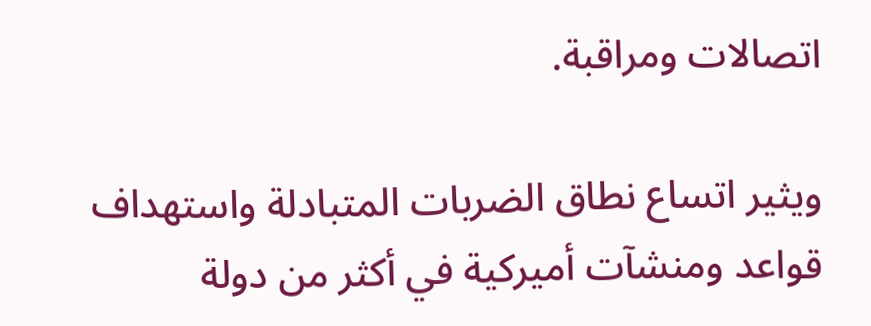اتصالات ومراقبة.

ويثير اتساع نطاق الضربات المتبادلة واستهداف قواعد ومنشآت أميركية في أكثر من دولة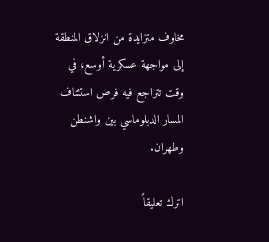مخاوف متزايدة من انزلاق المنطقة إلى مواجهة عسكرية أوسع، في وقت تتراجع فيه فرص استئناف المسار الدبلوماسي بين واشنطن وطهران.

اترك تعليقاً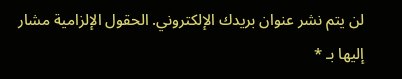لن يتم نشر عنوان بريدك الإلكتروني. الحقول الإلزامية مشار إليها بـ *